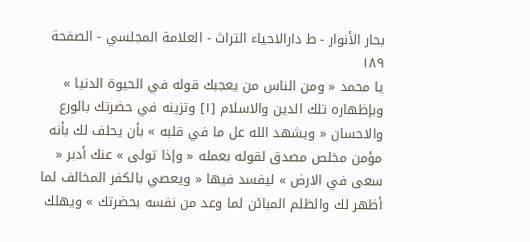بحار الأنوار - ط دارالاحیاء التراث - العلامة المجلسي - الصفحة ١٨٩
يا محمد « ومن الناس من يعجبك قوله في الحيوة الدنيا » وبإظهاره تلك الدين والاسلام [١] وتزينه في حضرتك بالورع والاحسان « ويشهد الله عل ما في قلبه » بأن يحلف لك بأنه مؤمن مخلص مصدق لقوله بعمله « وإذا تولى » عنك أدبر « سعى في الارض » ليفسد فيها « ويعصي بالكفر المخالف لما أظهر لك والظلم المبائن لما وعد من نفسه بحضرتك » ويهلك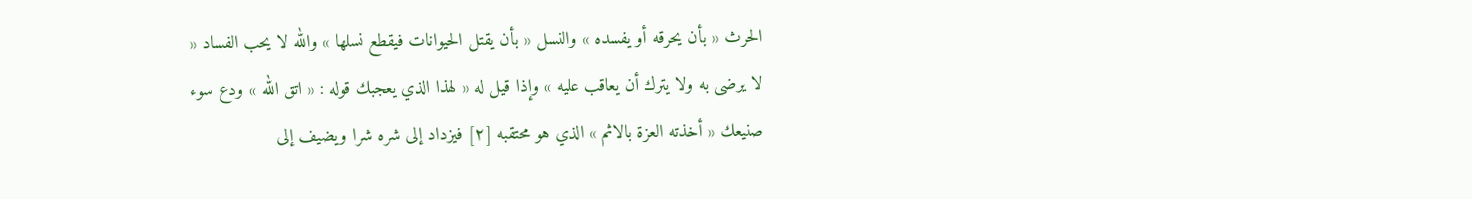الحرث « بأن يحرقه أو يفسده » والنسل « بأن يقتل الحيوانات فيقطع نسلها » والله لا يحب الفساد « لا يرضى به ولا يترك أن يعاقب عليه » وإذا قيل له « لهذا الذي يعجبك قوله : « اتق الله » ودع سوء صنيعك « أخذته العزة بالاثم » الذي هو محتقبه [٢] فيزداد إلى شره شرا ويضيف إلى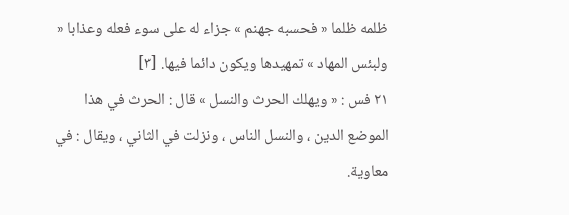ظلمه ظلما « فحسبه جهنم » جزاء له على سوء فعله وعذابا « ولبئس المهاد » تمهيدها ويكون دائما فيها. [٣]
٢١ فس : « ويهلك الحرث والنسل » قال : الحرث في هذا الموضع الدين ، والنسل الناس ، ونزلت في الثاني ، ويقال : في معاوية.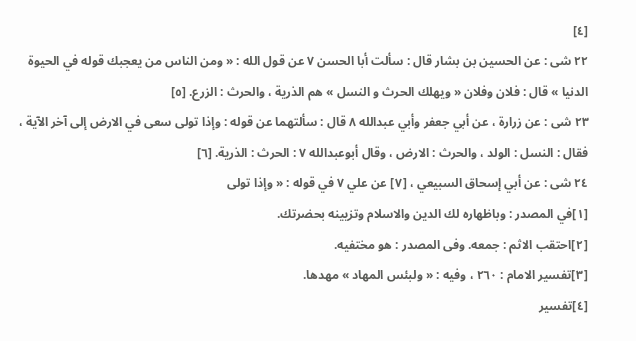[٤]
٢٢ شى : عن الحسين بن بشار قال : سألت أبا الحسن ٧ عن قول الله : « ومن الناس من يعجبك قوله في الحيوة الدنيا » قال : فلان وفلان « ويهلك الحرث و النسل » هم الذرية ، والحرث : الزرع. [٥]
٢٣ شى : عن زرارة ، عن أبي جعفر وأبي عبدالله ٨ قال : سألتهما عن قوله : وإذا تولى سعى في الارض إلى آخر الآية ، فقال : النسل : الولد ، والحرث : الارض ، وقال أبوعبدالله ٧ : الحرث : الذرية. [٦]
٢٤ شى : عن أبي إسحاق السبيعي ، [٧] عن علي ٧ في قوله : « وإذا تولى
[١]في المصدر : وباظهاره لك الدين والاسلام وتزيينه بحضرتك.
[٢]احتقب الاثم : جمعه. وفى المصدر : هو مختفيه.
[٣]تفسير الامام : ٢٦٠ ، وفيه : « ولبئس المهاد » مهدها.
[٤]تفسير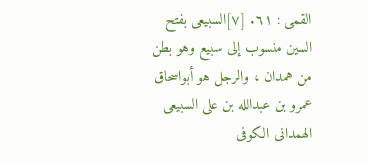القمى : ٦١. [٧]السبيعى بفتح السين منسوب إلى سبيع وهو بطن من همدان ، والرجل هو أبواسحاق عمرو بن عبدالله بن على السبيعى الهمدانى الكوفى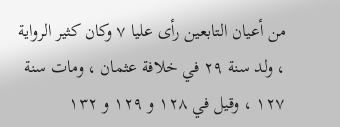من أعيان التابعين رأى عليا ٧ وكان كثير الرواية ، ولد سنة ٢٩ في خلافة عثمان ، ومات سنة ١٢٧ ، وقيل في ١٢٨ و ١٢٩ و ١٣٢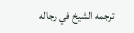ترجمه الشيخ في رجاله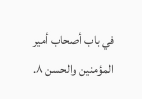في باب أصحاب أمير المؤمنين والحسن ٨.